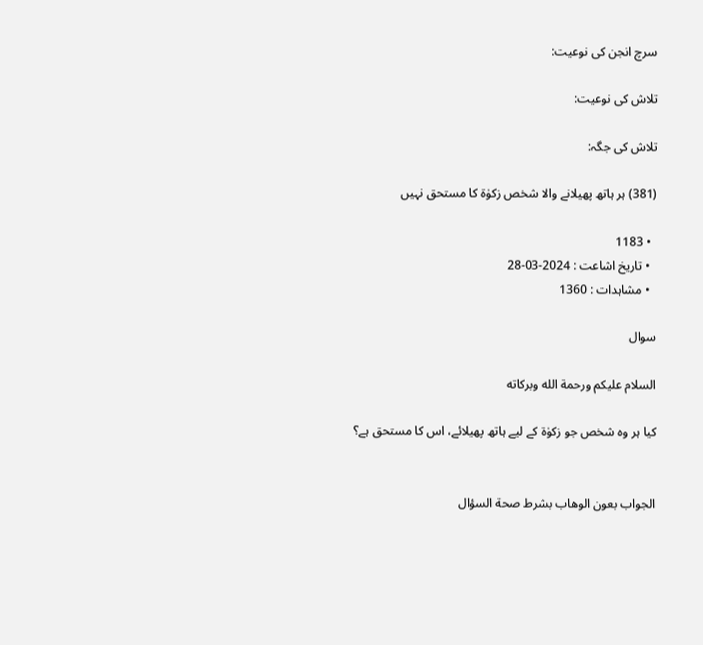سرچ انجن کی نوعیت:

تلاش کی نوعیت:

تلاش کی جگہ:

(381) ہر ہاتھ پھیلانے والا شخص زکوٰۃ کا مستحق نہیں

  • 1183
  • تاریخ اشاعت : 2024-03-28
  • مشاہدات : 1360

سوال

السلام عليكم ورحمة الله وبركاته

کیا ہر وہ شخص جو زکوٰۃ کے لیے ہاتھ پھیلائے، اس کا مستحق ہے؟


الجواب بعون الوهاب بشرط صحة السؤال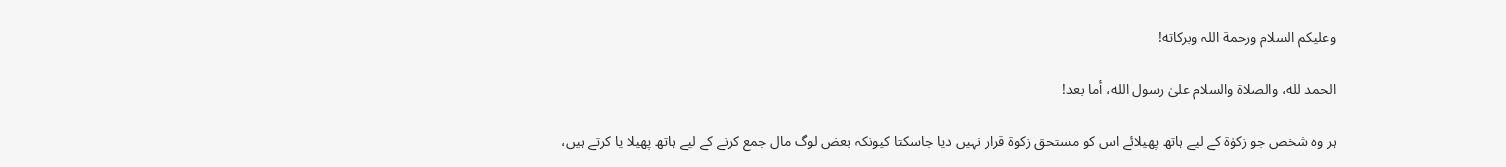وعلیکم السلام ورحمة اللہ وبرکاته!

الحمد لله، والصلاة والسلام علىٰ رسول الله، أما بعد!

ہر وہ شخص جو زکوٰۃ کے لیے ہاتھ پھیلائے اس کو مستحق زکوۃ قرار نہیں دیا جاسکتا کیونکہ بعض لوگ مال جمع کرنے کے لیے ہاتھ پھیلا یا کرتے ہیں،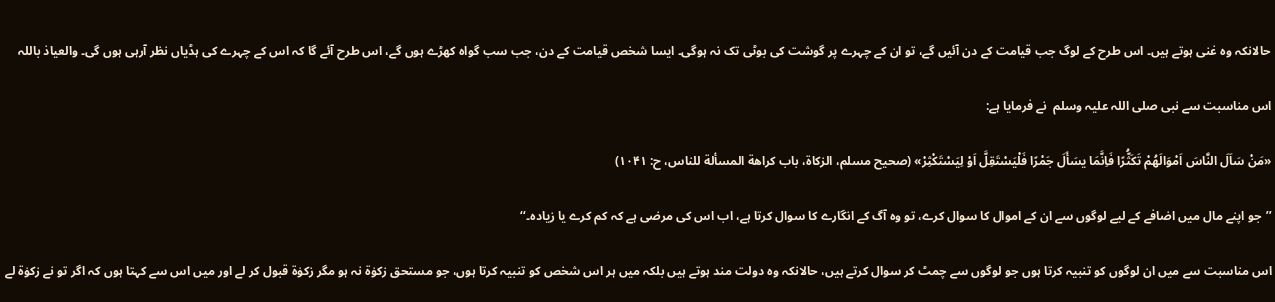حالانکہ وہ غنی ہوتے ہیں۔ اس طرح کے لوگ جب قیامت کے دن آئیں گے، تو ان کے چہرے پر گوشت کی بوٹی تک نہ ہوگی۔ ایسا شخص قیامت کے دن، جب سب گواہ کھڑے ہوں گے، اس طرح آئے گا کہ اس کے چہرے کی ہڈیاں نظر آرہی ہوں گی۔ والعیاذ باللہ

اس مناسبت سے نبی صلی اللہ علیہ وسلم  نے فرمایا ہے:

«مَنْ سَاَلَ النَّاسَ اَمْوَالَهُمْ تَکَثُّرًا فَاِنَّمَا يسَأَلَ جَمْرًا فَلْيَسْتَقِلَّ اَوْ لِيَسْتَکْثِرْ» (صحيح مسلم، الزکاة، باب کراهة المسألة للناس، ح: ۱۰۴۱)

’’جو اپنے مال میں اضافے کے لیے لوگوں سے ان کے اموال کا سوال کرے، تو وہ آگ کے انگارے کا سوال کرتا ہے، اب اس کی مرضی ہے کہ کم کرے یا زیادہ۔‘‘

اس مناسبت سے میں ان لوگوں کو تنبیہ کرتا ہوں جو لوگوں سے چمٹ کر سوال کرتے ہیں، حالانکہ وہ دولت مند ہوتے ہیں بلکہ میں ہر اس شخص کو تنبیہ کرتا ہوں، جو مستحق زکوٰۃ نہ ہو مگر زکوٰۃ قبول کر لے اور میں اس سے کہتا ہوں کہ اگر تو نے زکوٰۃ لے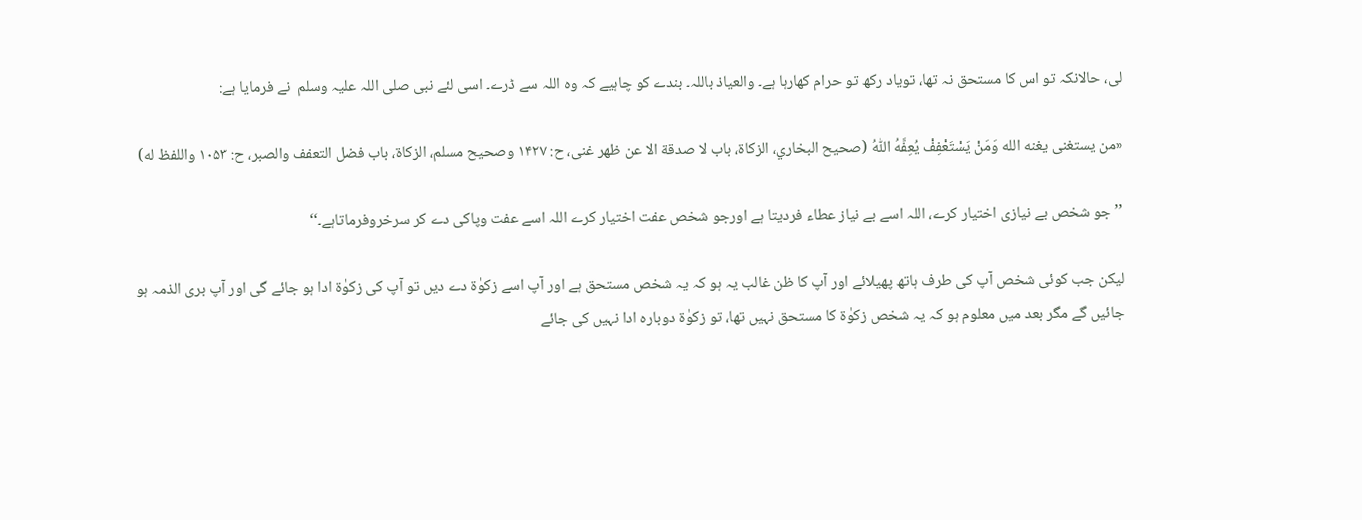لی، حالانکہ تو اس کا مستحق نہ تھا، تویاد رکھ تو حرام کھارہا ہے۔ والعیاذ باللہ۔ بندے کو چاہیے کہ وہ اللہ سے ڈرے۔ اسی لئے نبی صلی اللہ علیہ وسلم  نے فرمایا ہے:

«من يستغنی يغنه الله وَمَنْ يَسْتَعْفِفْ يُعِفَّهُ اللّٰهُ (صحيح البخاري، الزکاة، باب لا صدقة الا عن ظهر غنی، ح: ۱۴۲۷ وصحيح مسلم، الزکاة، باب فضل التعفف والصبر، ح: ۱۰۵۳ واللفظ له)

’’جو شخص بے نیازی اختیار کرے، اللہ اسے بے نیاز عطاء فردیتا ہے اورجو شخص عفت اختیار کرے اللہ اسے عفت وپاکی دے کر سرخروفرماتاہے۔‘‘

لیکن جب کوئی شخص آپ کی طرف ہاتھ پھیلائے اور آپ کا ظن غالب یہ ہو کہ یہ شخص مستحق ہے اور آپ اسے زکوٰۃ دے دیں تو آپ کی زکوٰۃ ادا ہو جائے گی اور آپ بری الذمہ ہو جائیں گے مگر بعد میں معلوم ہو کہ یہ شخص زکوٰۃ کا مستحق نہیں تھا، تو زکوٰۃ دوبارہ ادا نہیں کی جائے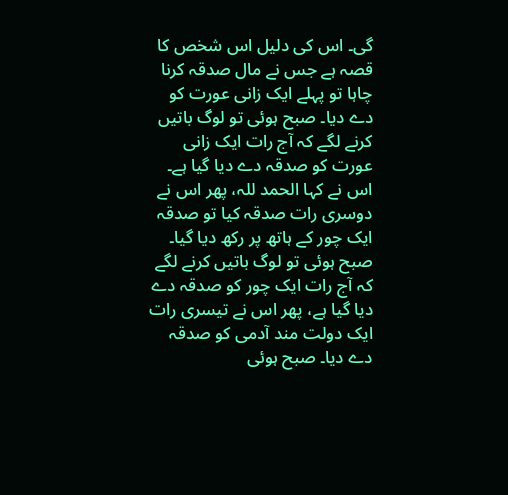گی۔ اس کی دلیل اس شخص کا قصہ ہے جس نے مال صدقہ کرنا چاہا تو پہلے ایک زانی عورت کو دے دیا۔ صبح ہوئی تو لوگ باتیں کرنے لگے کہ آج رات ایک زانی عورت کو صدقہ دے دیا گیا ہے۔ اس نے کہا الحمد للہ، پھر اس نے دوسری رات صدقہ کیا تو صدقہ ایک چور کے ہاتھ پر رکھ دیا گیا۔ صبح ہوئی تو لوگ باتیں کرنے لگے کہ آج رات ایک چور کو صدقہ دے دیا گیا ہے، پھر اس نے تیسری رات ایک دولت مند آدمی کو صدقہ دے دیا۔ صبح ہوئی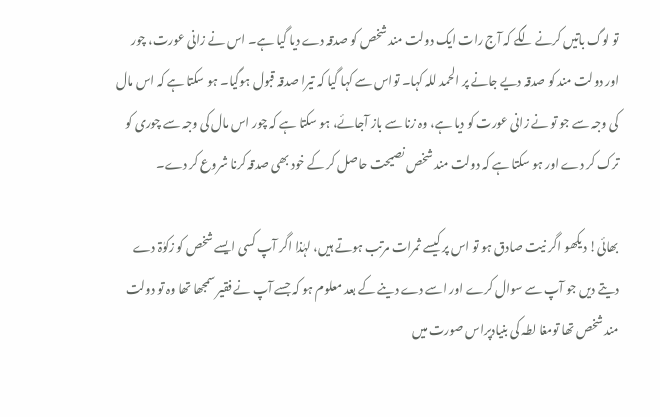تو لوگ باتیں کرنے لگے کہ آج رات ایک دولت مند شخص کو صدقہ دے دیا گیا ہے۔ اس نے زانی عورت، چور اور دولت مند کو صدقہ دیے جانے پر الحمد للہ کہا۔ تواس سے کہا گیا کہ تیرا صدقہ قبول ہوگیا۔ ہو سکتا ہے کہ اس مال کی وجہ سے جو تو نے زانی عورت کو دیا ہے، وہ زنا سے باز آجائے، ہو سکتا ہے کہ چور اس مال کی وجہ سے چوری کو ترک کر دے اور ہو سکتا ہے کہ دولت مند شخص نصیحت حاصل کر کے خود بھی صدقہ کرنا شروع کر دے۔

بھائی! دیکھو اگر نیت صادق ہو تو اس پر کیسے ثمرات مرتب ہوتے ہیں، لہٰذا اگر آپ کسی ایسے شخص کو زکوٰۃ دے دیتے دیں جو آپ سے سوال کرے اور اسے دے دینے کے بعد معلوم ہو کہ جسے آپ نے فقیر سمجھا تھا وہ تو دولت مند شخص تھا تومغا لطہ کی بنیادپراس صورت میں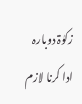زکوٰۃ دوبارہ ادا کرنا لازم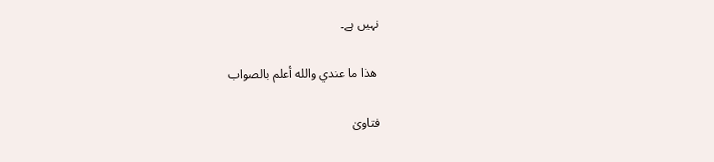نہیں ہے۔

 ھذا ما عندي والله أعلم بالصواب

فتاویٰ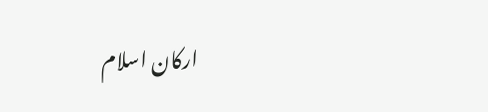ارکان اسلام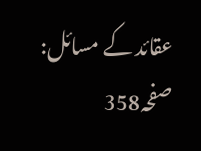عقائد کے مسائل: صفحہ358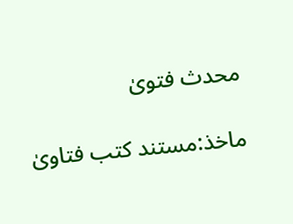محدث فتویٰ

ماخذ:مستند کتب فتاویٰ